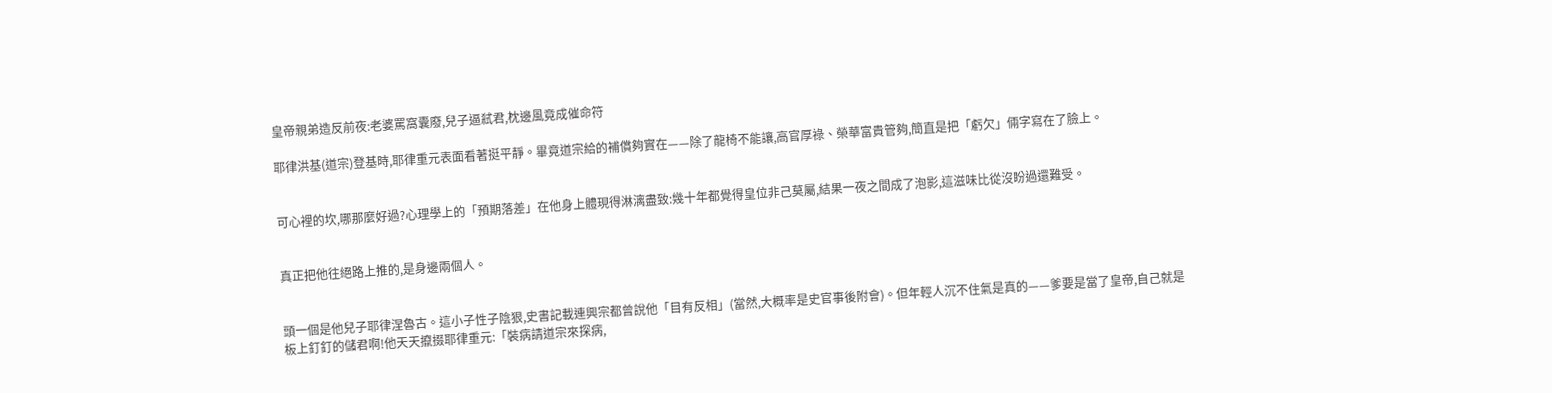皇帝親弟造反前夜:老婆罵窩囊廢,兒子逼弒君,枕邊風竟成催命符

耶律洪基(道宗)登基時,耶律重元表面看著挺平靜。畢竟道宗給的補償夠實在——除了龍椅不能讓,高官厚祿、榮華富貴管夠,簡直是把「虧欠」倆字寫在了臉上。


可心裡的坎,哪那麼好過?心理學上的「預期落差」在他身上體現得淋漓盡致:幾十年都覺得皇位非己莫屬,結果一夜之間成了泡影,這滋味比從沒盼過還難受。


真正把他往絕路上推的,是身邊兩個人。


頭一個是他兒子耶律涅魯古。這小子性子陰狠,史書記載連興宗都曾說他「目有反相」(當然,大概率是史官事後附會)。但年輕人沉不住氣是真的——爹要是當了皇帝,自己就是板上釘釘的儲君啊!他天天攛掇耶律重元:「裝病請道宗來探病,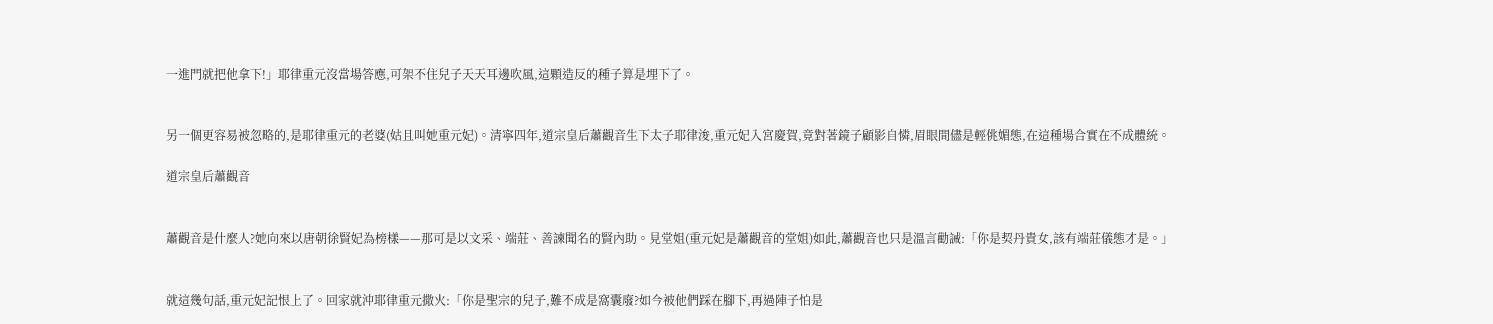一進門就把他拿下!」耶律重元沒當場答應,可架不住兒子天天耳邊吹風,這顆造反的種子算是埋下了。


另一個更容易被忽略的,是耶律重元的老婆(姑且叫她重元妃)。清寧四年,道宗皇后蕭觀音生下太子耶律浚,重元妃入宮慶賀,竟對著鏡子顧影自憐,眉眼間儘是輕佻媚態,在這種場合實在不成體統。

道宗皇后蕭觀音


蕭觀音是什麼人?她向來以唐朝徐賢妃為榜樣——那可是以文采、端莊、善諫聞名的賢內助。見堂姐(重元妃是蕭觀音的堂姐)如此,蕭觀音也只是溫言勸誡:「你是契丹貴女,該有端莊儀態才是。」


就這幾句話,重元妃記恨上了。回家就沖耶律重元撒火:「你是聖宗的兒子,難不成是窩囊廢?如今被他們踩在腳下,再過陣子怕是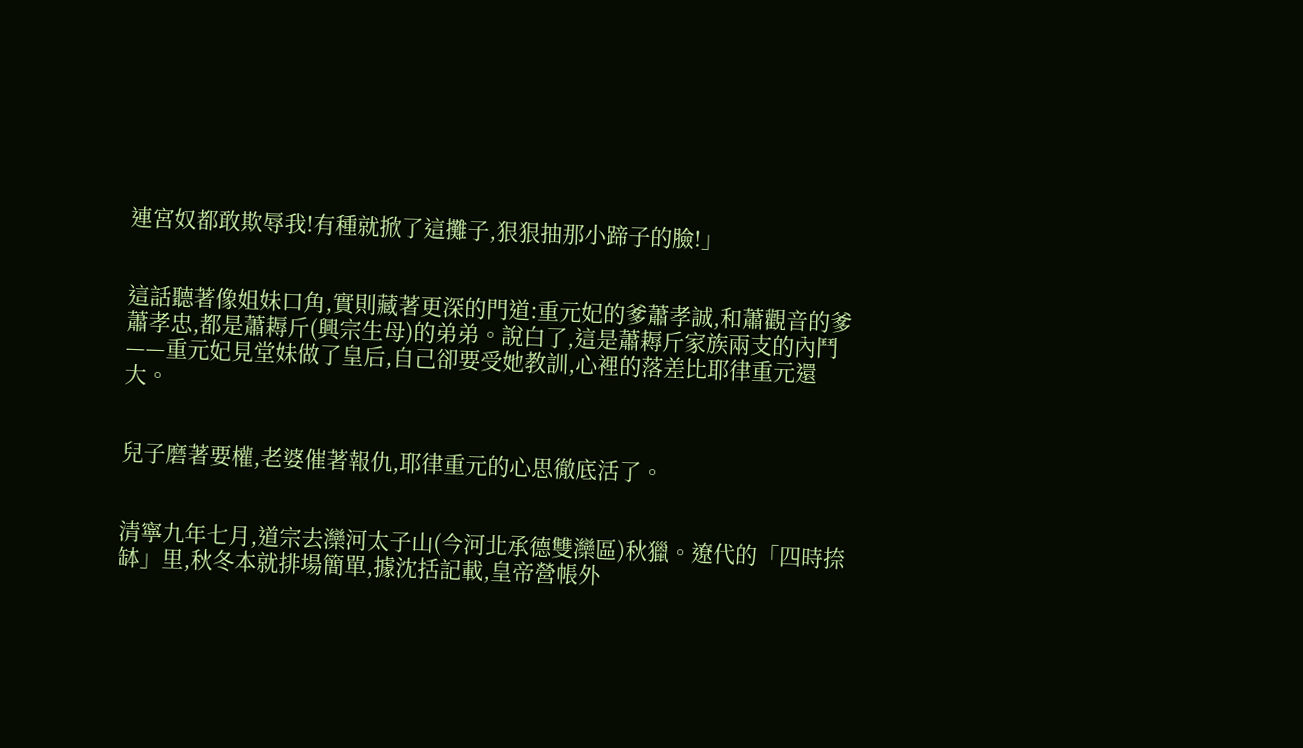連宮奴都敢欺辱我!有種就掀了這攤子,狠狠抽那小蹄子的臉!」


這話聽著像姐妹口角,實則藏著更深的門道:重元妃的爹蕭孝誠,和蕭觀音的爹蕭孝忠,都是蕭耨斤(興宗生母)的弟弟。說白了,這是蕭耨斤家族兩支的內鬥——重元妃見堂妹做了皇后,自己卻要受她教訓,心裡的落差比耶律重元還大。


兒子磨著要權,老婆催著報仇,耶律重元的心思徹底活了。


清寧九年七月,道宗去灤河太子山(今河北承德雙灤區)秋獵。遼代的「四時捺缽」里,秋冬本就排場簡單,據沈括記載,皇帝營帳外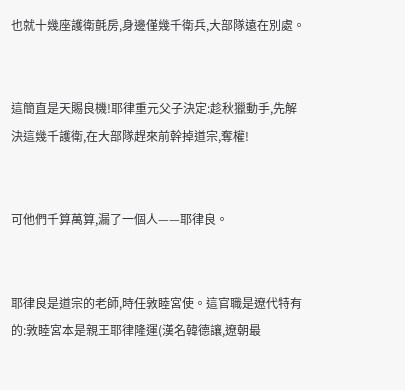也就十幾座護衛氈房,身邊僅幾千衛兵,大部隊遠在別處。


這簡直是天賜良機!耶律重元父子決定:趁秋獵動手,先解決這幾千護衛,在大部隊趕來前幹掉道宗,奪權!


可他們千算萬算,漏了一個人——耶律良。


耶律良是道宗的老師,時任敦睦宮使。這官職是遼代特有的:敦睦宮本是親王耶律隆運(漢名韓德讓,遼朝最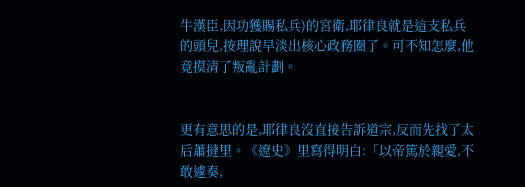牛漢臣,因功獲賜私兵)的宮衛,耶律良就是這支私兵的頭兒,按理說早淡出核心政務圈了。可不知怎麼,他竟摸清了叛亂計劃。


更有意思的是,耶律良沒直接告訴道宗,反而先找了太后蕭撻里。《遼史》里寫得明白:「以帝篤於親愛,不敢遽奏,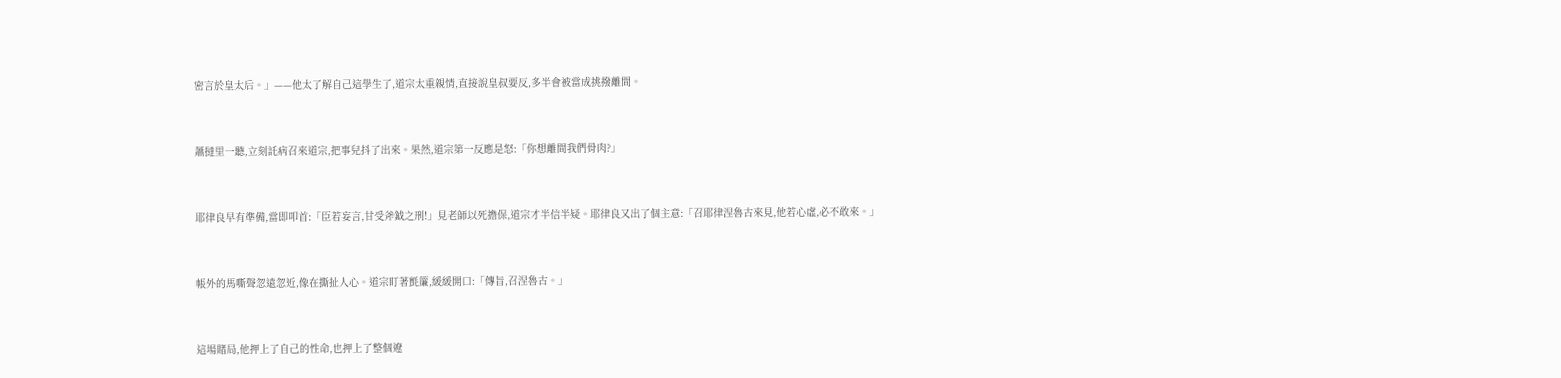密言於皇太后。」——他太了解自己這學生了,道宗太重親情,直接說皇叔要反,多半會被當成挑撥離間。


蕭撻里一聽,立刻託病召來道宗,把事兒抖了出來。果然,道宗第一反應是怒:「你想離間我們骨肉?」


耶律良早有準備,當即叩首:「臣若妄言,甘受斧鉞之刑!」見老師以死擔保,道宗才半信半疑。耶律良又出了個主意:「召耶律涅魯古來見,他若心虛,必不敢來。」


帳外的馬嘶聲忽遠忽近,像在撕扯人心。道宗盯著氈簾,緩緩開口:「傳旨,召涅魯古。」


這場賭局,他押上了自己的性命,也押上了整個遼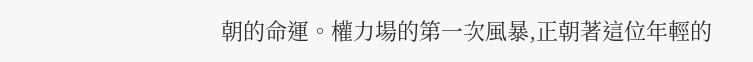朝的命運。權力場的第一次風暴,正朝著這位年輕的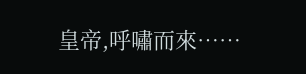皇帝,呼嘯而來……